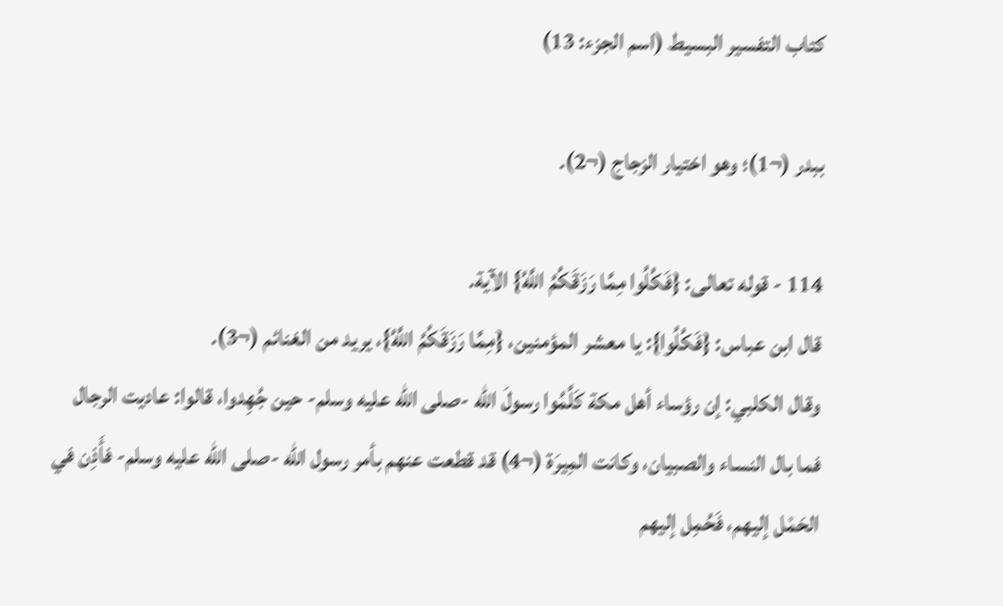كتاب التفسير البسيط (اسم الجزء: 13)

ببدر (¬1)؛ وهو اختيار الزجاج (¬2).

114 - قوله تعالى: {فَكُلُوا مِمَّا رَزَقَكُمُ اللَّهُ} الآية.
قال ابن عباس: {فَكُلُوا}: يا معشر المؤمنين، {مِمَّا رَزَقَكُمُ اللَّهُ}، يريد من الغنائم (¬3).
وقال الكلبي: إن رؤساء أهل مكة كَلَّمُوا رسولَ الله -صلى الله عليه وسلم- حين جُهِدوا، قالوا: عاديت الرجال فما بال النساء والصبيان، وكانت المِيرَة (¬4) قد قطعت عنهم بأمر رسول الله -صلى الله عليه وسلم- فأَذِن في الحَمْل إليهم، فَحُمِل إليهم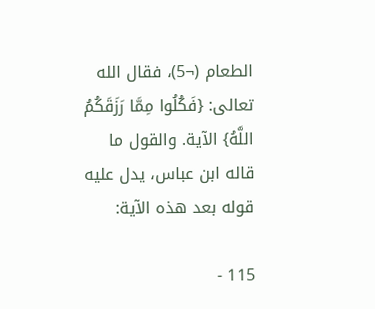الطعام (¬5)، فقال الله تعالى: {فَكُلُوا مِمَّا رَزَقَكُمُ اللَّهُ} الآية. والقول ما قاله ابن عباس، يدل عليه قوله بعد هذه الآية:

115 -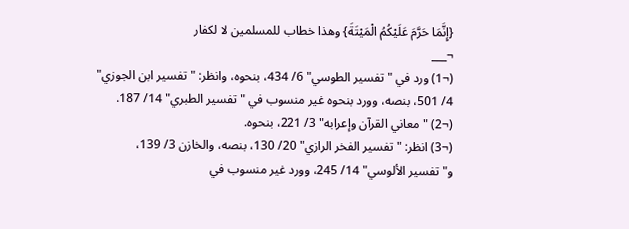{إِنَّمَا حَرَّمَ عَلَيْكُمُ الْمَيْتَةَ} وهذا خطاب للمسلمين لا لكفار
¬___
(¬1) ورد في "تفسير الطوسي" 6/ 434، بنحوه، وانظر: "تفسير ابن الجوزي" 4/ 501، بنصه، وورد بنحوه غير منسوب في "تفسير الطبري" 14/ 187.
(¬2) "معاني القرآن وإعرابه" 3/ 221، بنحوه.
(¬3) انظر: "تفسير الفخر الرازي" 20/ 130، بنصه، والخازن 3/ 139، و"تفسير الألوسي" 14/ 245، وورد غير منسوب في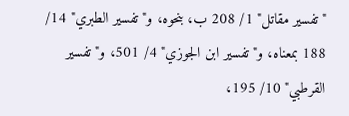"تفسير مقاتل" 1/ 208 ب، بنحوه، و"تفسير الطبري" 14/ 188 بمعناه، و"تفسير ابن الجوزي" 4/ 501، و"تفسير القرطبي" 10/ 195،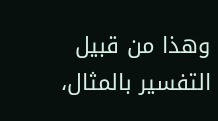وهذا من قبيل التفسير بالمثال،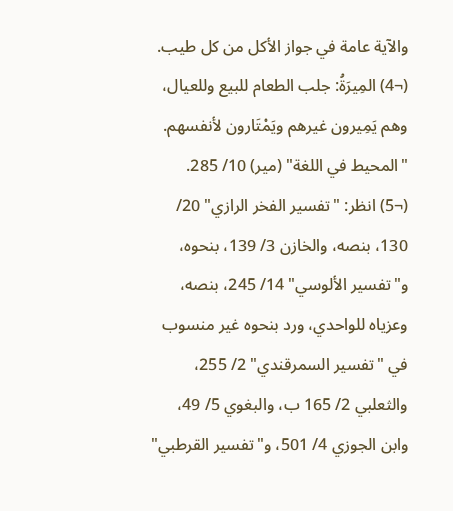والآية عامة في جواز الأكل من كل طيب.
(¬4) المِيرَةُ: جلب الطعام للبيع وللعيال، وهم يَمِيرون غيرهم ويَمْتَارون لأنفسهم. "المحيط في اللغة" (مير) 10/ 285.
(¬5) انظر: "تفسير الفخر الرازي" 20/ 130، بنصه، والخازن 3/ 139، بنحوه، و"تفسير الألوسي" 14/ 245، بنصه، وعزياه للواحدي، ورد بنحوه غير منسوب في "تفسير السمرقندي" 2/ 255، والثعلبي 2/ 165 ب، والبغوي 5/ 49، وابن الجوزي 4/ 501، و"تفسير القرطبي"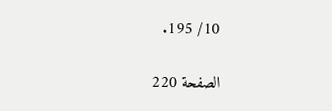10/ 195.

الصفحة 220